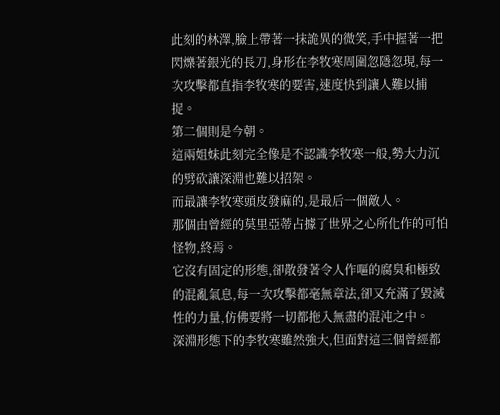此刻的林澤,臉上帶著一抹詭異的微笑,手中握著一把閃爍著銀光的長刀,身形在李牧寒周圍忽隱忽現,每一次攻擊都直指李牧寒的要害,速度快到讓人難以捕捉。
第二個則是今朝。
這兩姐妹此刻完全像是不認識李牧寒一般,勢大力沉的劈砍讓深淵也難以招架。
而最讓李牧寒頭皮發麻的,是最后一個敵人。
那個由曾經的莫里亞蒂占據了世界之心所化作的可怕怪物,終焉。
它沒有固定的形態,卻散發著令人作嘔的腐臭和極致的混亂氣息,每一次攻擊都毫無章法,卻又充滿了毀滅性的力量,仿佛要將一切都拖入無盡的混沌之中。
深淵形態下的李牧寒雖然強大,但面對這三個曾經都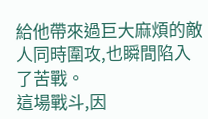給他帶來過巨大麻煩的敵人同時圍攻,也瞬間陷入了苦戰。
這場戰斗,因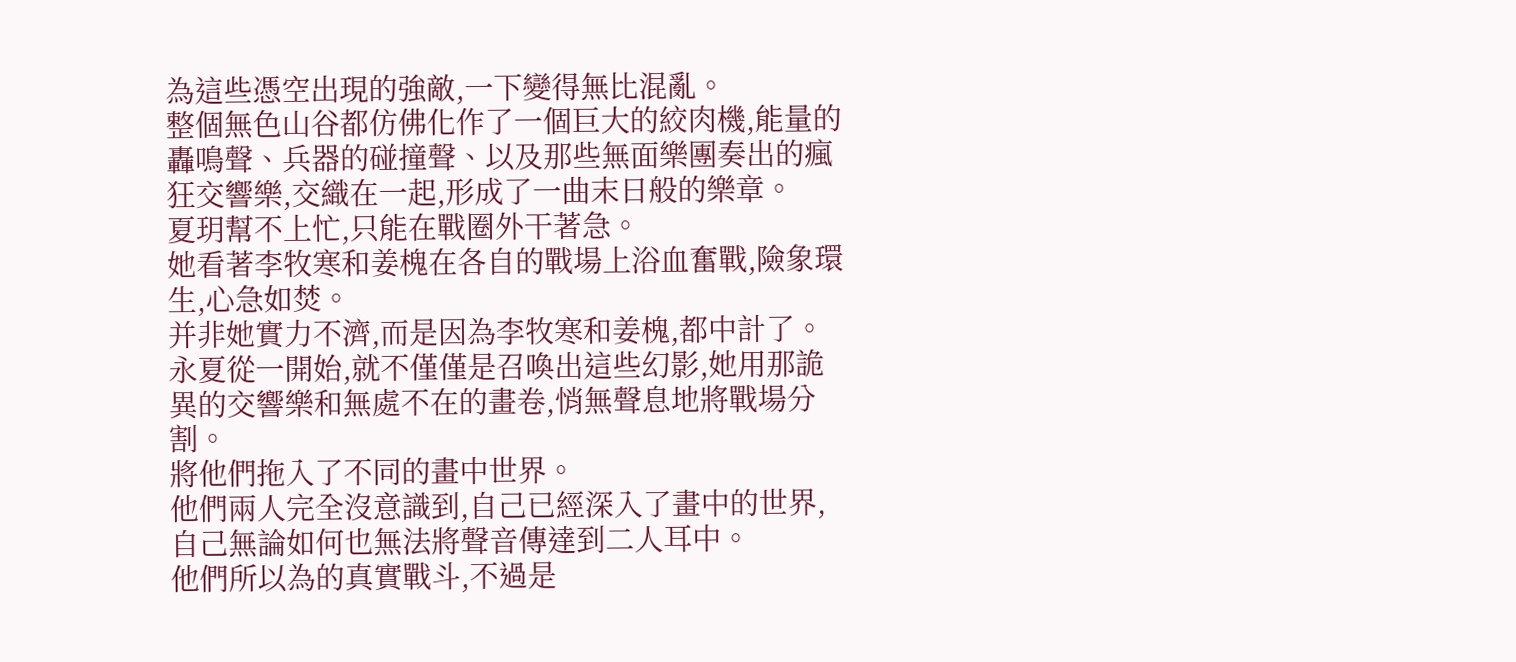為這些憑空出現的強敵,一下變得無比混亂。
整個無色山谷都仿佛化作了一個巨大的絞肉機,能量的轟鳴聲、兵器的碰撞聲、以及那些無面樂團奏出的瘋狂交響樂,交織在一起,形成了一曲末日般的樂章。
夏玥幫不上忙,只能在戰圈外干著急。
她看著李牧寒和姜槐在各自的戰場上浴血奮戰,險象環生,心急如焚。
并非她實力不濟,而是因為李牧寒和姜槐,都中計了。
永夏從一開始,就不僅僅是召喚出這些幻影,她用那詭異的交響樂和無處不在的畫卷,悄無聲息地將戰場分割。
將他們拖入了不同的畫中世界。
他們兩人完全沒意識到,自己已經深入了畫中的世界,自己無論如何也無法將聲音傳達到二人耳中。
他們所以為的真實戰斗,不過是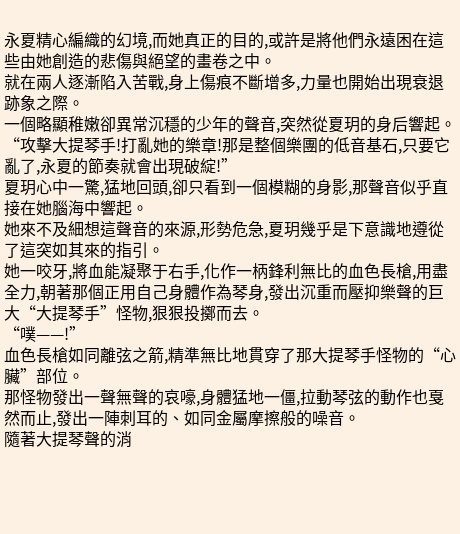永夏精心編織的幻境,而她真正的目的,或許是將他們永遠困在這些由她創造的悲傷與絕望的畫卷之中。
就在兩人逐漸陷入苦戰,身上傷痕不斷增多,力量也開始出現衰退跡象之際。
一個略顯稚嫩卻異常沉穩的少年的聲音,突然從夏玥的身后響起。
“攻擊大提琴手!打亂她的樂章!那是整個樂團的低音基石,只要它亂了,永夏的節奏就會出現破綻!”
夏玥心中一驚,猛地回頭,卻只看到一個模糊的身影,那聲音似乎直接在她腦海中響起。
她來不及細想這聲音的來源,形勢危急,夏玥幾乎是下意識地遵從了這突如其來的指引。
她一咬牙,將血能凝聚于右手,化作一柄鋒利無比的血色長槍,用盡全力,朝著那個正用自己身體作為琴身,發出沉重而壓抑樂聲的巨大“大提琴手”怪物,狠狠投擲而去。
“噗——!”
血色長槍如同離弦之箭,精準無比地貫穿了那大提琴手怪物的“心臟”部位。
那怪物發出一聲無聲的哀嚎,身體猛地一僵,拉動琴弦的動作也戛然而止,發出一陣刺耳的、如同金屬摩擦般的噪音。
隨著大提琴聲的消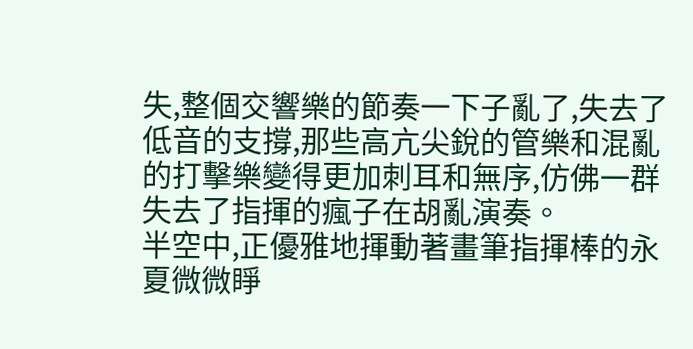失,整個交響樂的節奏一下子亂了,失去了低音的支撐,那些高亢尖銳的管樂和混亂的打擊樂變得更加刺耳和無序,仿佛一群失去了指揮的瘋子在胡亂演奏。
半空中,正優雅地揮動著畫筆指揮棒的永夏微微睜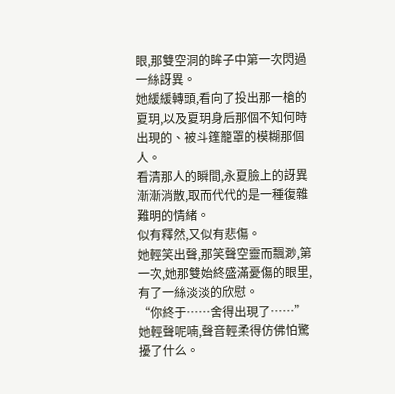眼,那雙空洞的眸子中第一次閃過一絲訝異。
她緩緩轉頭,看向了投出那一槍的夏玥,以及夏玥身后那個不知何時出現的、被斗篷籠罩的模糊那個人。
看清那人的瞬間,永夏臉上的訝異漸漸消散,取而代代的是一種復雜難明的情緒。
似有釋然,又似有悲傷。
她輕笑出聲,那笑聲空靈而飄渺,第一次,她那雙始終盛滿憂傷的眼里,有了一絲淡淡的欣慰。
“你終于……舍得出現了……”
她輕聲呢喃,聲音輕柔得仿佛怕驚擾了什么。